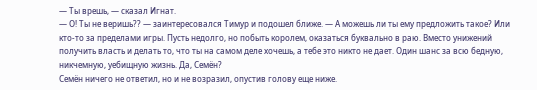— Ты врешь, — сказал Игнат.
— О! Ты не веришь?? — заинтересовался Тимур и подошел ближе. — А можешь ли ты ему предложить такое? Или кто-то за пределами игры. Пусть недолго, но побыть королем, оказаться буквально в раю. Вместо унижений получить власть и делать то, что ты на самом деле хочешь, а тебе это никто не дает. Один шанс за всю бедную, никчемную, уебищную жизнь. Да, Семён?
Семён ничего не ответил, но и не возразил, опустив голову еще ниже.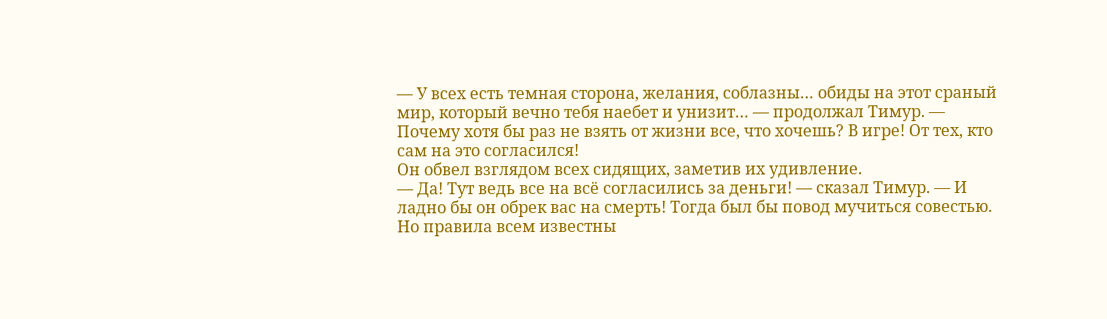— У всех есть темная сторона, желания, соблазны… обиды на этот сраный мир, который вечно тебя наебет и унизит… — продолжал Тимур. — Почему хотя бы раз не взять от жизни все, что хочешь? В игре! От тех, кто сам на это согласился!
Он обвел взглядом всех сидящих, заметив их удивление.
— Да! Тут ведь все на всё согласились за деньги! — сказал Тимур. — И ладно бы он обрек вас на смерть! Тогда был бы повод мучиться совестью. Но правила всем известны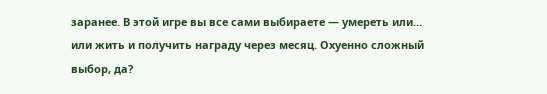заранее. В этой игре вы все сами выбираете — умереть или… или жить и получить награду через месяц. Охуенно сложный выбор, да?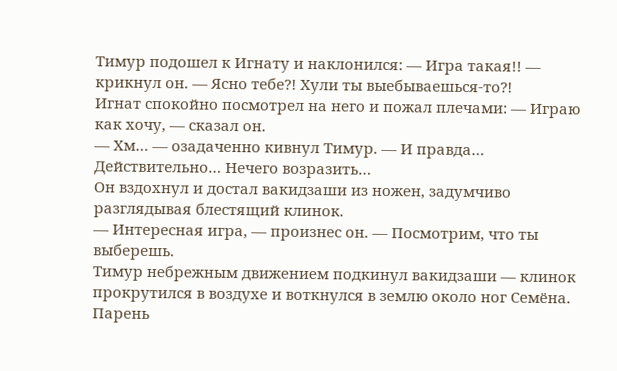Тимур подошел к Игнату и наклонился: — Игра такая!! — крикнул он. — Ясно тебе?! Хули ты выебываешься-то?!
Игнат спокойно посмотрел на него и пожал плечами: — Играю как хочу, — сказал он.
— Хм… — озадаченно кивнул Тимур. — И правда… Действительно… Нечего возразить…
Он вздохнул и достал вакидзаши из ножен, задумчиво разглядывая блестящий клинок.
— Интересная игра, — произнес он. — Посмотрим, что ты выберешь.
Тимур небрежным движением подкинул вакидзаши — клинок прокрутился в воздухе и воткнулся в землю около ног Семёна. Парень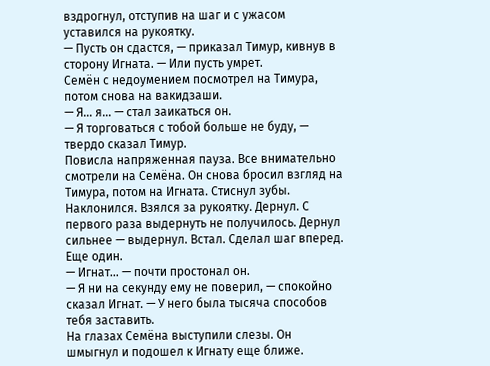вздрогнул, отступив на шаг и с ужасом уставился на рукоятку.
— Пусть он сдастся, — приказал Тимур, кивнув в сторону Игната. — Или пусть умрет.
Семён с недоумением посмотрел на Тимура, потом снова на вакидзаши.
— Я… я… — стал заикаться он.
— Я торговаться с тобой больше не буду, — твердо сказал Тимур.
Повисла напряженная пауза. Все внимательно смотрели на Семёна. Он снова бросил взгляд на Тимура, потом на Игната. Стиснул зубы. Наклонился. Взялся за рукоятку. Дернул. С первого раза выдернуть не получилось. Дернул сильнее — выдернул. Встал. Сделал шаг вперед. Еще один.
— Игнат… — почти простонал он.
— Я ни на секунду ему не поверил, — спокойно сказал Игнат. — У него была тысяча способов тебя заставить.
На глазах Семёна выступили слезы. Он шмыгнул и подошел к Игнату еще ближе.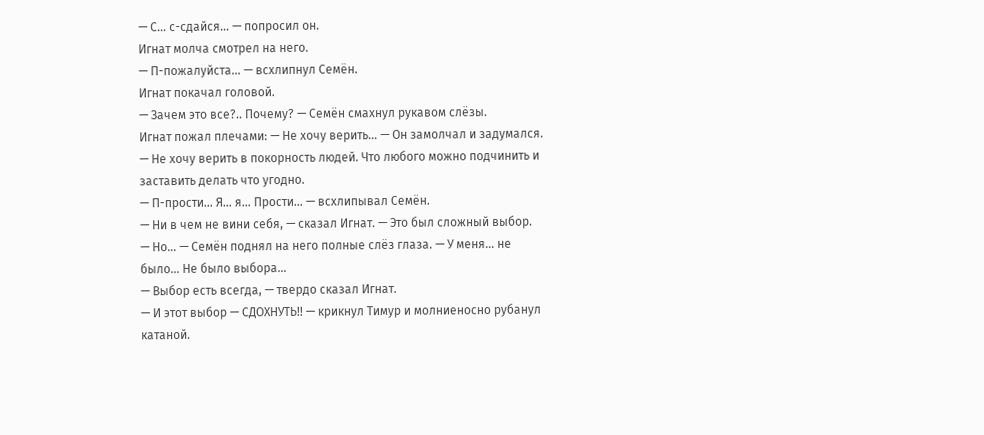— С… с-сдайся… — попросил он.
Игнат молча смотрел на него.
— П-пожалуйста… — всхлипнул Семён.
Игнат покачал головой.
— Зачем это все?.. Почему? — Семён смахнул рукавом слёзы.
Игнат пожал плечами: — Не хочу верить… — Он замолчал и задумался. — Не хочу верить в покорность людей. Что любого можно подчинить и заставить делать что угодно.
— П-прости… Я… я… Прости… — всхлипывал Семён.
— Ни в чем не вини себя, — сказал Игнат. — Это был сложный выбор.
— Но… — Семён поднял на него полные слёз глаза. — У меня… не было… Не было выбора…
— Выбор есть всегда, — твердо сказал Игнат.
— И этот выбор — СДОХНУТЬ!! — крикнул Тимур и молниеносно рубанул катаной.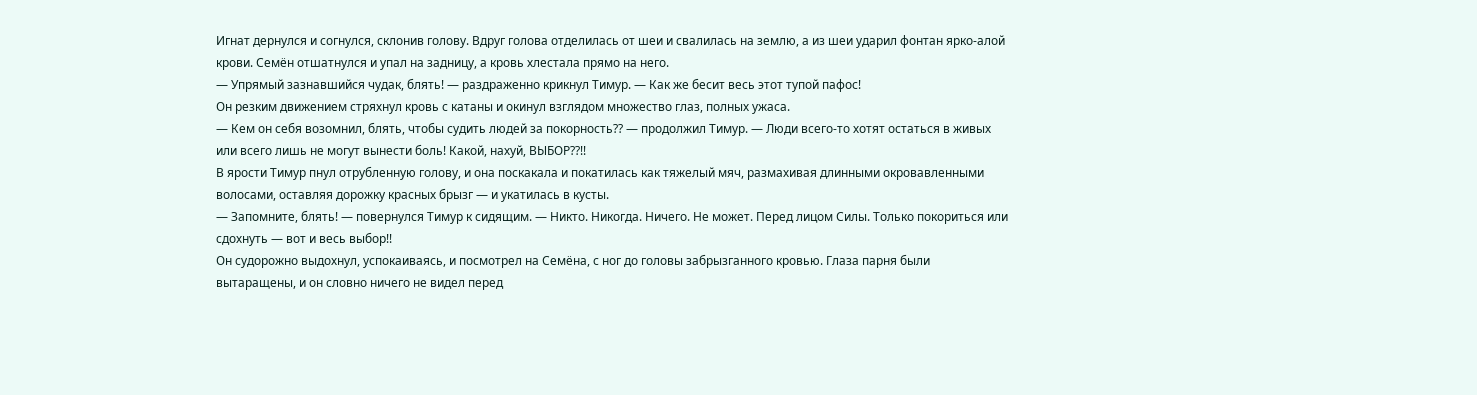Игнат дернулся и согнулся, склонив голову. Вдруг голова отделилась от шеи и свалилась на землю, а из шеи ударил фонтан ярко-алой крови. Семён отшатнулся и упал на задницу, а кровь хлестала прямо на него.
— Упрямый зазнавшийся чудак, блять! — раздраженно крикнул Тимур. — Как же бесит весь этот тупой пафос!
Он резким движением стряхнул кровь с катаны и окинул взглядом множество глаз, полных ужаса.
— Кем он себя возомнил, блять, чтобы судить людей за покорность?? — продолжил Тимур. — Люди всего-то хотят остаться в живых или всего лишь не могут вынести боль! Какой, нахуй, ВЫБОР??!!
В ярости Тимур пнул отрубленную голову, и она поскакала и покатилась как тяжелый мяч, размахивая длинными окровавленными волосами, оставляя дорожку красных брызг — и укатилась в кусты.
— Запомните, блять! — повернулся Тимур к сидящим. — Никто. Никогда. Ничего. Не может. Перед лицом Силы. Только покориться или сдохнуть — вот и весь выбор!!
Он судорожно выдохнул, успокаиваясь, и посмотрел на Семёна, с ног до головы забрызганного кровью. Глаза парня были вытаращены, и он словно ничего не видел перед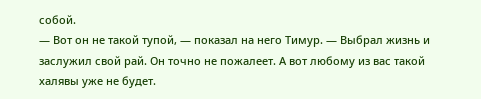собой.
— Вот он не такой тупой, — показал на него Тимур. — Выбрал жизнь и заслужил свой рай. Он точно не пожалеет. А вот любому из вас такой халявы уже не будет.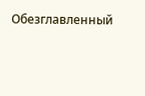Обезглавленный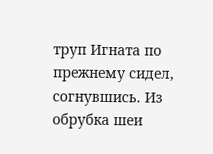труп Игната по прежнему сидел, согнувшись. Из обрубка шеи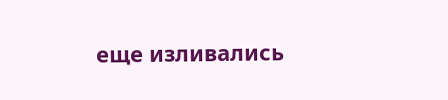еще изливались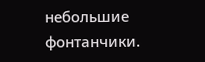небольшие фонтанчики.